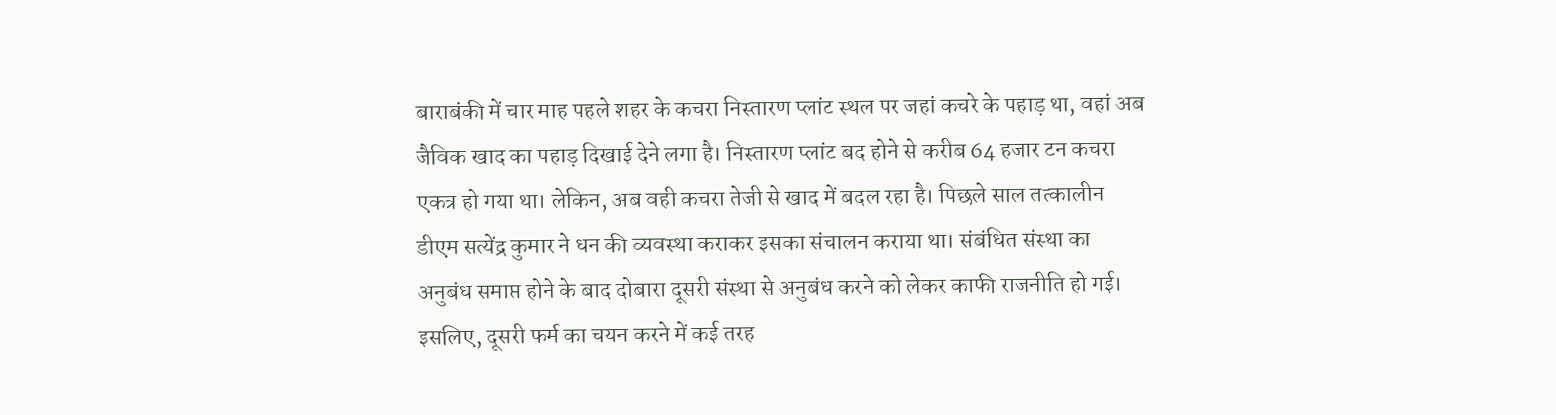बाराबंकी में चार माह पहले शहर के कचरा निस्तारण प्लांट स्थल पर जहां कचरे के पहाड़ था, वहां अब जैविक खाद का पहाड़ दिखाई देने लगा है। निस्तारण प्लांट बद होने से करीब 64 हजार टन कचरा एकत्र हो गया था। लेकिन, अब वही कचरा तेजी से खाद में बदल रहा है। पिछले साल तत्कालीन डीएम सत्येंद्र कुमार ने धन की व्यवस्था कराकर इसका संचालन कराया था। संबंधित संस्था का अनुबंध समाप्त होने के बाद दोबारा दूसरी संस्था से अनुबंध करने को लेकर काफी राजनीति हो गई। इसलिए, दूसरी फर्म का चयन करने में कई तरह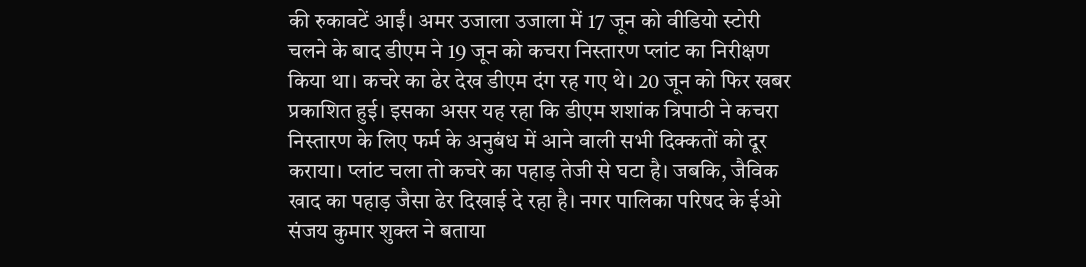की रुकावटें आईं। अमर उजाला उजाला में 17 जून को वीडियो स्टोरी चलने के बाद डीएम ने 19 जून को कचरा निस्तारण प्लांट का निरीक्षण किया था। कचरे का ढेर देख डीएम दंग रह गए थे। 20 जून को फिर खबर प्रकाशित हुई। इसका असर यह रहा कि डीएम शशांक त्रिपाठी ने कचरा निस्तारण के लिए फर्म के अनुबंध में आने वाली सभी दिक्कतों को दूर कराया। प्लांट चला तो कचरे का पहाड़ तेजी से घटा है। जबकि, जैविक खाद का पहाड़ जैसा ढेर दिखाई दे रहा है। नगर पालिका परिषद के ईओ संजय कुमार शुक्ल ने बताया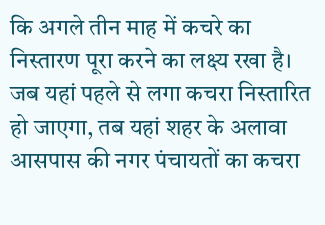कि अगले तीन माह में कचरे का निस्तारण पूरा करने का लक्ष्य रखा है। जब यहां पहले से लगा कचरा निस्तारित हो जाएगा, तब यहां शहर के अलावा आसपास की नगर पंचायतों का कचरा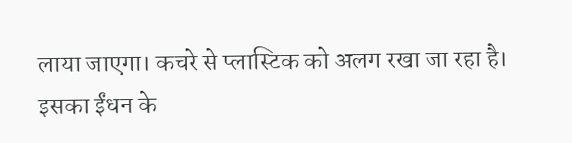लाया जाएगा। कचरे से प्लास्टिक को अलग रखा जा रहा है। इसका ईंधन के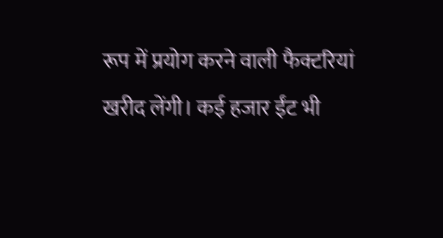रूप में प्रयोग करने वाली फैक्टरियां खरीद लेंगी। कई हजार ईंट भी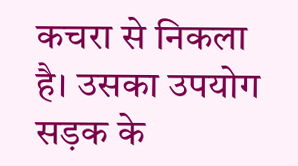कचरा से निकला है। उसका उपयोग सड़क के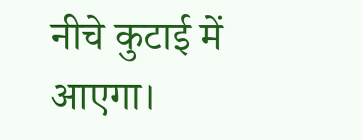नीचे कुटाई में आएगा।